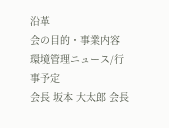沿革
会の目的・事業内容
環境管理ニュース/行事予定
会長 坂本 大太郎 会長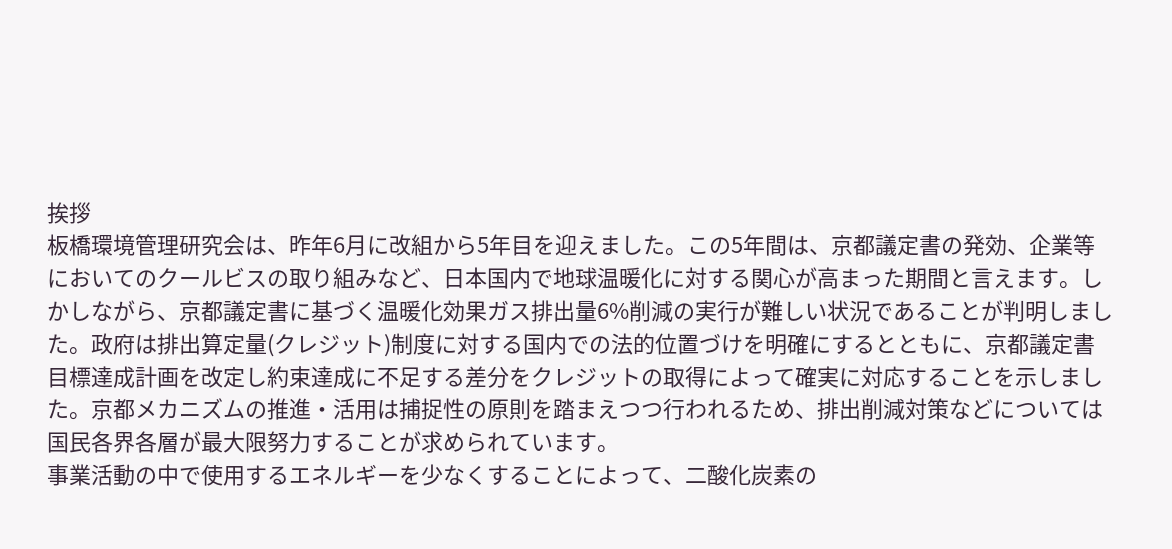挨拶
板橋環境管理研究会は、昨年6月に改組から5年目を迎えました。この5年間は、京都議定書の発効、企業等においてのクールビスの取り組みなど、日本国内で地球温暖化に対する関心が高まった期間と言えます。しかしながら、京都議定書に基づく温暖化効果ガス排出量6%削減の実行が難しい状況であることが判明しました。政府は排出算定量(クレジット)制度に対する国内での法的位置づけを明確にするとともに、京都議定書目標達成計画を改定し約束達成に不足する差分をクレジットの取得によって確実に対応することを示しました。京都メカニズムの推進・活用は捕捉性の原則を踏まえつつ行われるため、排出削減対策などについては国民各界各層が最大限努力することが求められています。
事業活動の中で使用するエネルギーを少なくすることによって、二酸化炭素の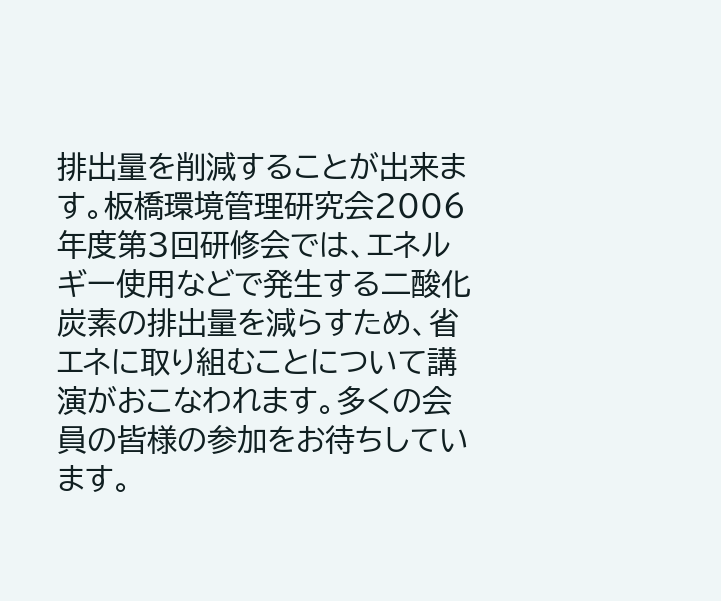排出量を削減することが出来ます。板橋環境管理研究会2006年度第3回研修会では、エネルギー使用などで発生する二酸化炭素の排出量を減らすため、省エネに取り組むことについて講演がおこなわれます。多くの会員の皆様の参加をお待ちしています。